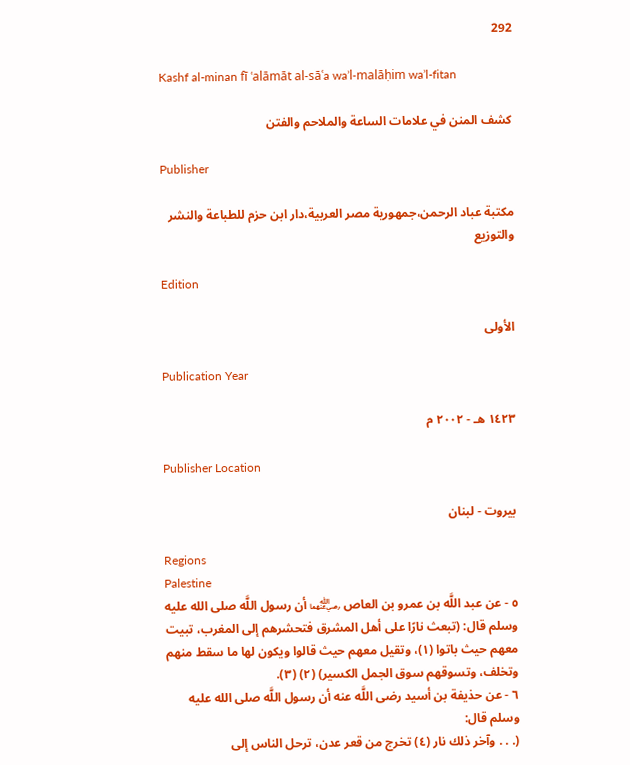292

Kashf al-minan fī ʿalāmāt al-sāʿa waʾl-malāḥim waʾl-fitan

كشف المنن في علامات الساعة والملاحم والفتن

Publisher

مكتبة عباد الرحمن،جمهورية مصر العربية،دار ابن حزم للطباعة والنشر والتوزيع

Edition

الأولى

Publication Year

١٤٢٣ هـ - ٢٠٠٢ م

Publisher Location

بيروت - لبنان

Regions
Palestine
٥ - عن عبد اللَّه بن عمرو بن العاص ﵄ أن رسول اللَّه صلى الله عليه وسلم قال: (تبعث نارًا على أهل المشرق فتحشرهم إلى المغرب، تبيت معهم حيث باتوا (١)، وتقيل معهم حيث قالوا ويكون لها ما سقط منهم وتخلف، وتسوقهم سوق الجمل الكسير) (٢) (٣).
٦ - عن حذيفة بن أسيد رضى اللَّه عنه أن رسول اللَّه صلى الله عليه وسلم قال:
(. . . وآخر ذلك نار (٤) تخرج من قعر عدن، ترحل الناس إلى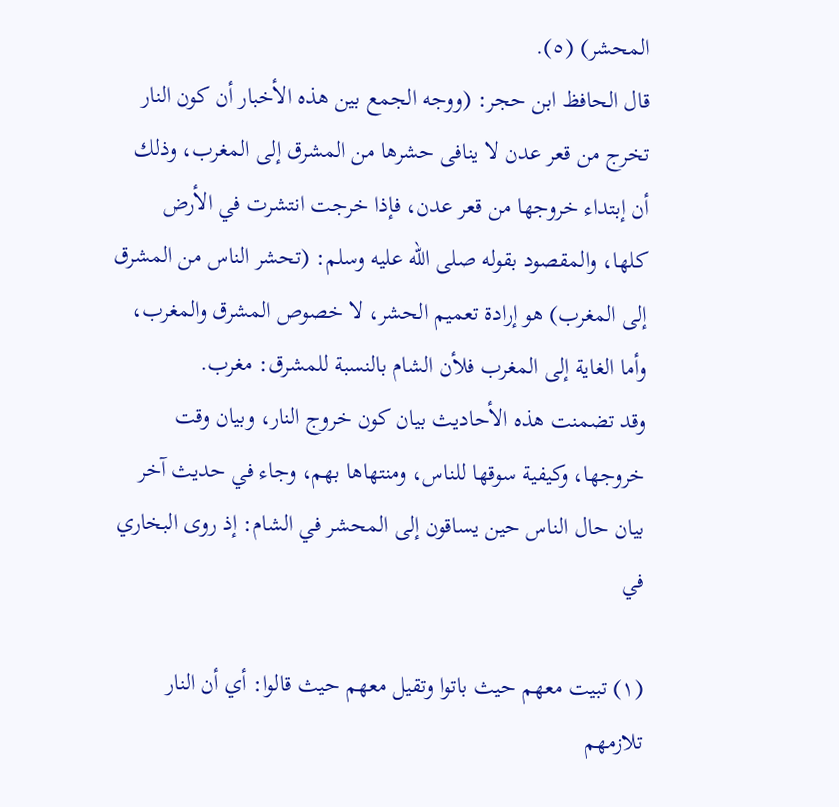المحشر) (٥).
قال الحافظ ابن حجر: (ووجه الجمع بين هذه الأخبار أن كون النار تخرج من قعر عدن لا ينافى حشرها من المشرق إلى المغرب، وذلك أن إبتداء خروجها من قعر عدن، فإذا خرجت انتشرت في الأرض كلها، والمقصود بقوله صلى الله عليه وسلم: (تحشر الناس من المشرق إلى المغرب) هو إرادة تعميم الحشر، لا خصوص المشرق والمغرب، وأما الغاية إلى المغرب فلأن الشام بالنسبة للمشرق: مغرب.
وقد تضمنت هذه الأحاديث بيان كون خروج النار، وبيان وقت خروجها، وكيفية سوقها للناس، ومنتهاها بهم، وجاء في حديث آخر بيان حال الناس حين يساقون إلى المحشر في الشام: إذ روى البخاري في

(١) تبيت معهم حيث باتوا وتقيل معهم حيث قالوا: أي أن النار تلازمهم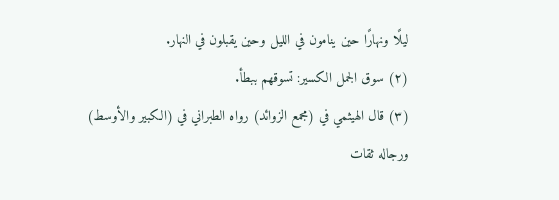ليلًا ونهارًا حين ينامون في الليل وحين يقبلون في النهار.
(٢) سوق الجمل الكسير: تسوقهم ببطأ.
(٣) قال الهيثمي في (مجمع الزوائد) رواه الطبراني في (الكبير والأوسط) ورجاله ثقات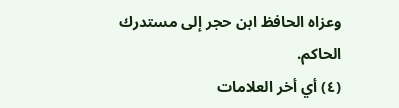وعزاه الحافظ ابن حجر إلى مستدرك الحاكم.
(٤) أي أخر العلامات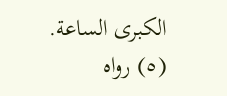الكبرى الساعة.
(٥) رواه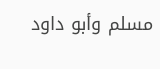مسلم وأبو داود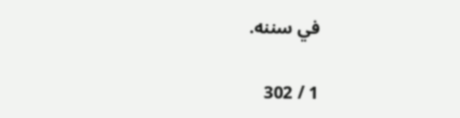في سننه.

1 / 302